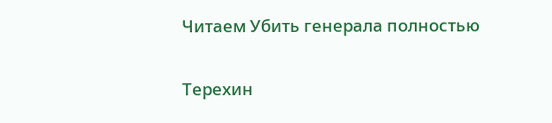Читаем Убить генерала полностью

Терехин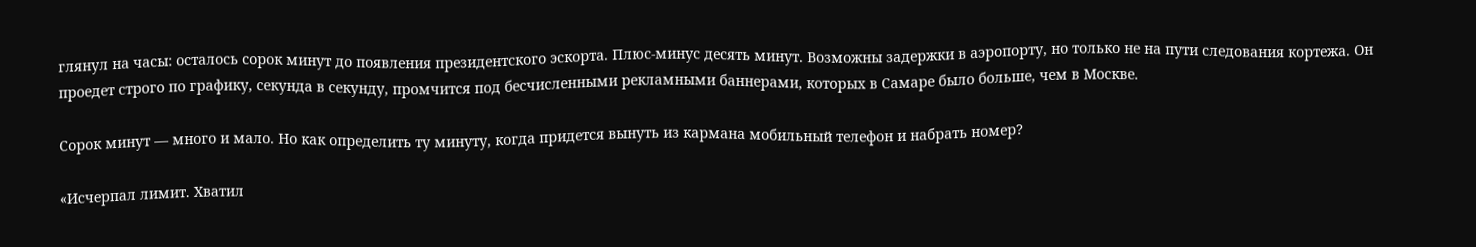глянул на часы: осталось сорок минут до появления президентского эскорта. Плюс-минус десять минут. Возможны задержки в аэропорту, но только не на пути следования кортежа. Он проедет строго по графику, секунда в секунду, промчится под бесчисленными рекламными баннерами, которых в Самаре было больше, чем в Москве.

Сорок минут — много и мало. Но как определить ту минуту, когда придется вынуть из кармана мобильный телефон и набрать номер?

«Исчерпал лимит. Хватил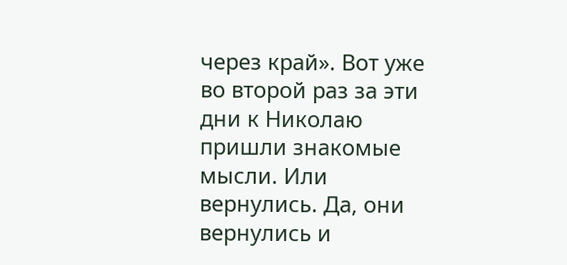через край». Вот уже во второй раз за эти дни к Николаю пришли знакомые мысли. Или вернулись. Да, они вернулись и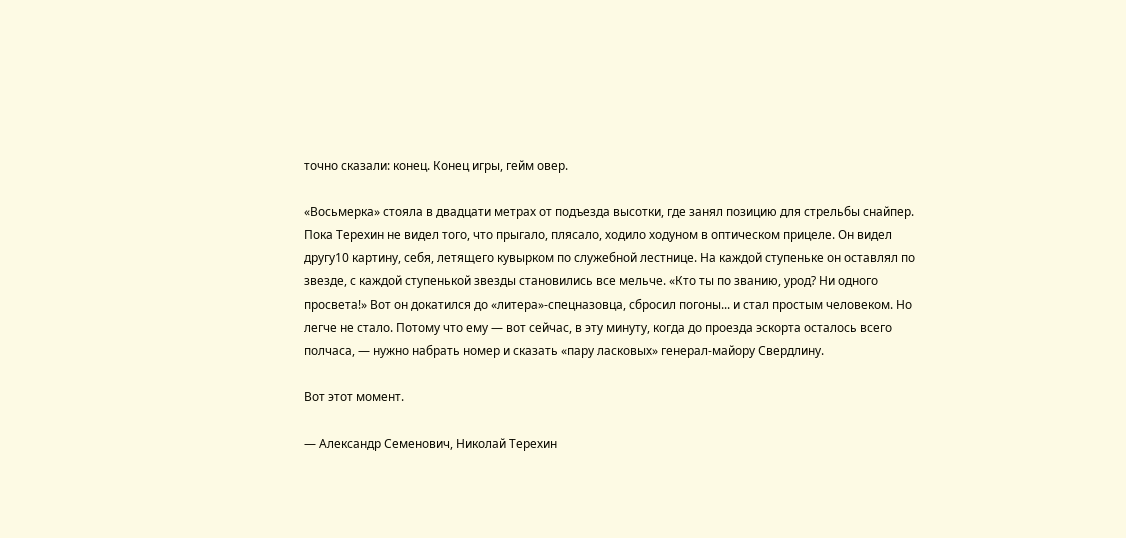точно сказали: конец. Конец игры, гейм овер.

«Восьмерка» стояла в двадцати метрах от подъезда высотки, где занял позицию для стрельбы снайпер. Пока Терехин не видел того, что прыгало, плясало, ходило ходуном в оптическом прицеле. Он видел другу10 картину, себя, летящего кувырком по служебной лестнице. На каждой ступеньке он оставлял по звезде, с каждой ступенькой звезды становились все мельче. «Кто ты по званию, урод? Ни одного просвета!» Вот он докатился до «литера»-спецназовца, сбросил погоны... и стал простым человеком. Но легче не стало. Потому что ему — вот сейчас, в эту минуту, когда до проезда эскорта осталось всего полчаса, — нужно набрать номер и сказать «пару ласковых» генерал-майору Свердлину.

Вот этот момент.

— Александр Семенович, Николай Терехин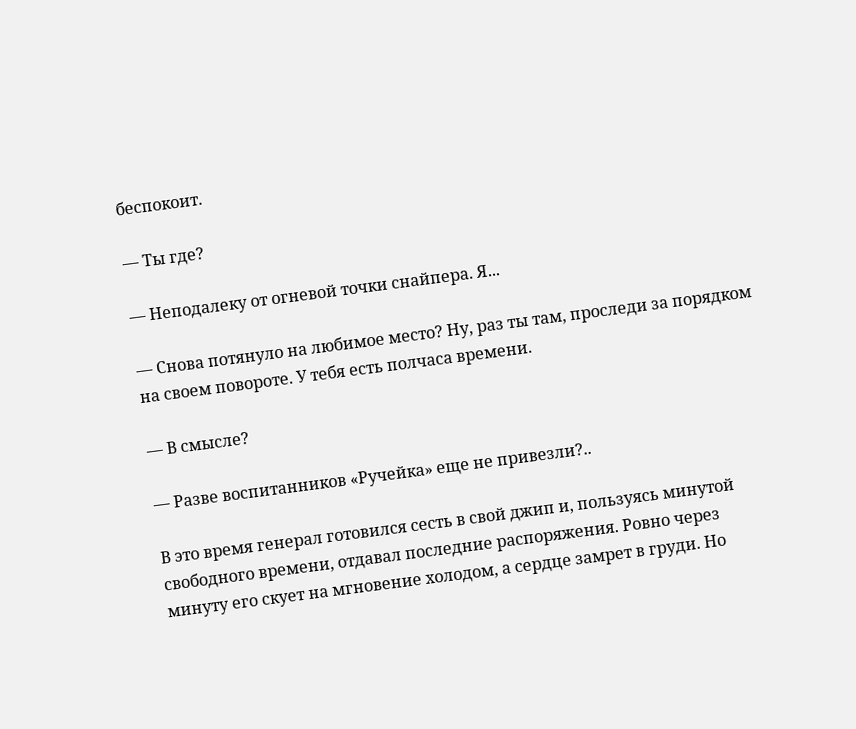беспокоит.

— Ты где?

— Неподалеку от огневой точки снайпера. Я...

— Снова потянуло на любимое место? Ну, раз ты там, проследи за порядком на своем повороте. У тебя есть полчаса времени.

— В смысле?

— Разве воспитанников «Ручейка» еще не привезли?..

В это время генерал готовился сесть в свой джип и, пользуясь минутой свободного времени, отдавал последние распоряжения. Ровно через минуту его скует на мгновение холодом, а сердце замрет в груди. Но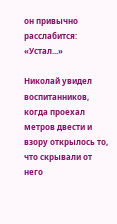он привычно расслабится: «Устал...»

Николай увидел воспитанников, когда проехал метров двести и взору открылось то, что скрывали от него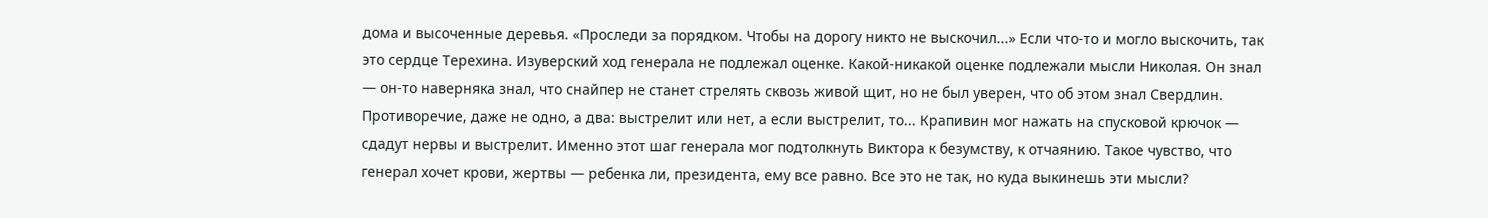дома и высоченные деревья. «Проследи за порядком. Чтобы на дорогу никто не выскочил...» Если что-то и могло выскочить, так это сердце Терехина. Изуверский ход генерала не подлежал оценке. Какой-никакой оценке подлежали мысли Николая. Он знал — он-то наверняка знал, что снайпер не станет стрелять сквозь живой щит, но не был уверен, что об этом знал Свердлин. Противоречие, даже не одно, а два: выстрелит или нет, а если выстрелит, то... Крапивин мог нажать на спусковой крючок — сдадут нервы и выстрелит. Именно этот шаг генерала мог подтолкнуть Виктора к безумству, к отчаянию. Такое чувство, что генерал хочет крови, жертвы — ребенка ли, президента, ему все равно. Все это не так, но куда выкинешь эти мысли?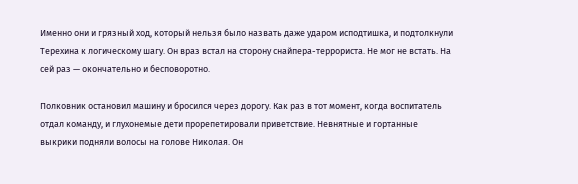Именно они и грязный ход, который нельзя было назвать даже ударом исподтишка, и подтолкнули Терехина к логическому шагу. Он враз встал на сторону снайпера-террориста. Не мог не встать. На сей раз — окончательно и бесповоротно.

Полковник остановил машину и бросился через дорогу. Как раз в тот момент, когда воспитатель отдал команду, и глухонемые дети прорепетировали приветствие. Невнятные и гортанные выкрики подняли волосы на голове Николая. Он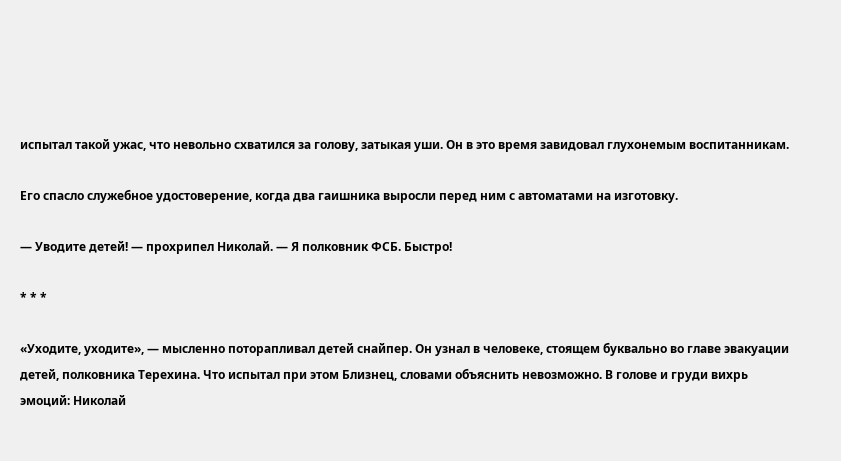испытал такой ужас, что невольно схватился за голову, затыкая уши. Он в это время завидовал глухонемым воспитанникам.

Его спасло служебное удостоверение, когда два гаишника выросли перед ним с автоматами на изготовку.

— Уводите детей! — прохрипел Николай. — Я полковник ФСБ. Быстро!

* * *

«Уходите, уходите», — мысленно поторапливал детей снайпер. Он узнал в человеке, стоящем буквально во главе эвакуации детей, полковника Терехина. Что испытал при этом Близнец, словами объяснить невозможно. В голове и груди вихрь эмоций: Николай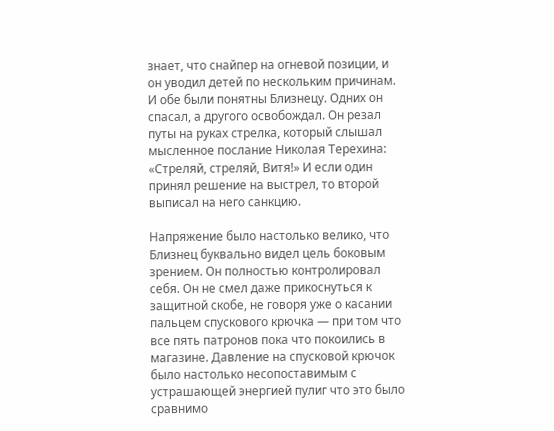знает, что снайпер на огневой позиции, и он уводил детей по нескольким причинам. И обе были понятны Близнецу. Одних он спасал, а другого освобождал. Он резал путы на руках стрелка, который слышал мысленное послание Николая Терехина: «Стреляй, стреляй, Витя!» И если один принял решение на выстрел, то второй выписал на него санкцию.

Напряжение было настолько велико, что Близнец буквально видел цель боковым зрением. Он полностью контролировал себя. Он не смел даже прикоснуться к защитной скобе, не говоря уже о касании пальцем спускового крючка — при том что все пять патронов пока что покоились в магазине. Давление на спусковой крючок было настолько несопоставимым с устрашающей энергией пулиг что это было сравнимо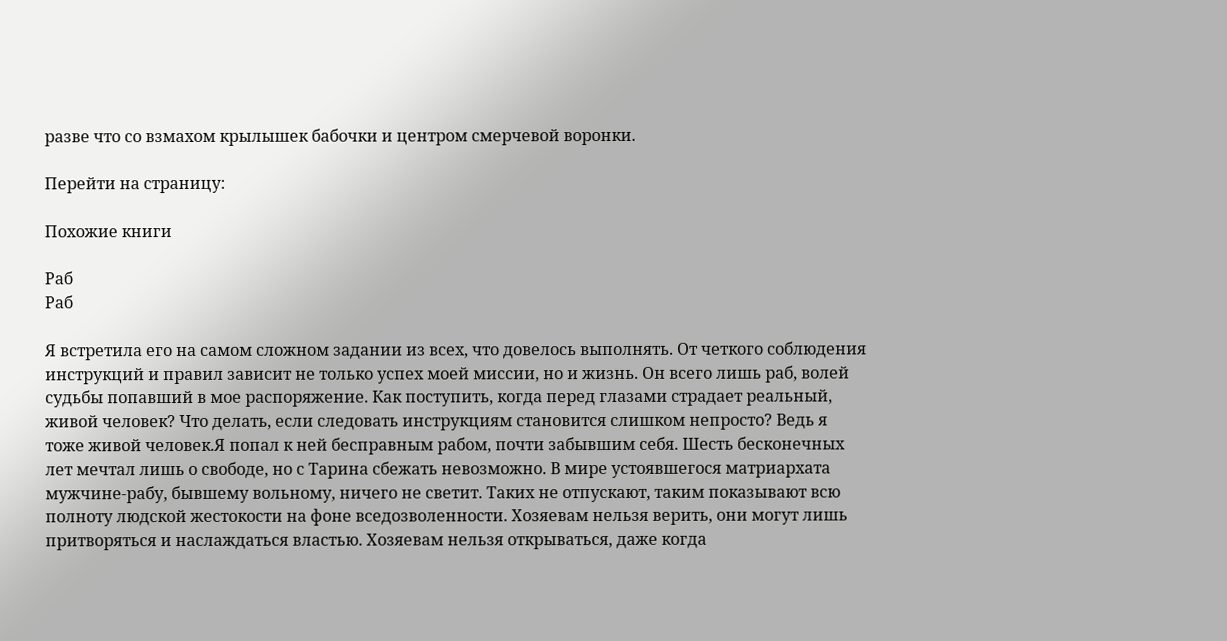разве что со взмахом крылышек бабочки и центром смерчевой воронки.

Перейти на страницу:

Похожие книги

Раб
Раб

Я встретила его на самом сложном задании из всех, что довелось выполнять. От четкого соблюдения инструкций и правил зависит не только успех моей миссии, но и жизнь. Он всего лишь раб, волей судьбы попавший в мое распоряжение. Как поступить, когда перед глазами страдает реальный, живой человек? Что делать, если следовать инструкциям становится слишком непросто? Ведь я тоже живой человек.Я попал к ней бесправным рабом, почти забывшим себя. Шесть бесконечных лет мечтал лишь о свободе, но с Тарина сбежать невозможно. В мире устоявшегося матриархата мужчине-рабу, бывшему вольному, ничего не светит. Таких не отпускают, таким показывают всю полноту людской жестокости на фоне вседозволенности. Хозяевам нельзя верить, они могут лишь притворяться и наслаждаться властью. Хозяевам нельзя открываться, даже когда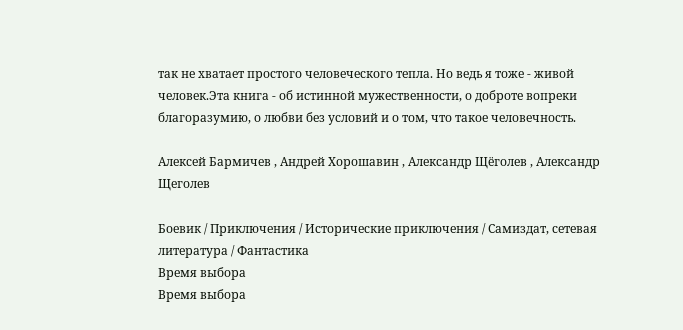так не хватает простого человеческого тепла. Но ведь я тоже - живой человек.Эта книга - об истинной мужественности, о доброте вопреки благоразумию, о любви без условий и о том, что такое человечность.

Алексей Бармичев , Андрей Хорошавин , Александр Щёголев , Александр Щеголев

Боевик / Приключения / Исторические приключения / Самиздат, сетевая литература / Фантастика
Время выбора
Время выбора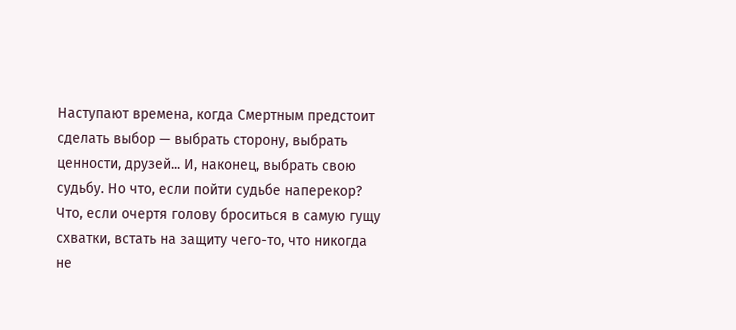Наступают времена, когда Смертным предстоит сделать выбор — выбрать сторону, выбрать ценности, друзей... И, наконец, выбрать свою судьбу. Но что, если пойти судьбе наперекор? Что, если очертя голову броситься в самую гущу схватки, встать на защиту чего-то, что никогда не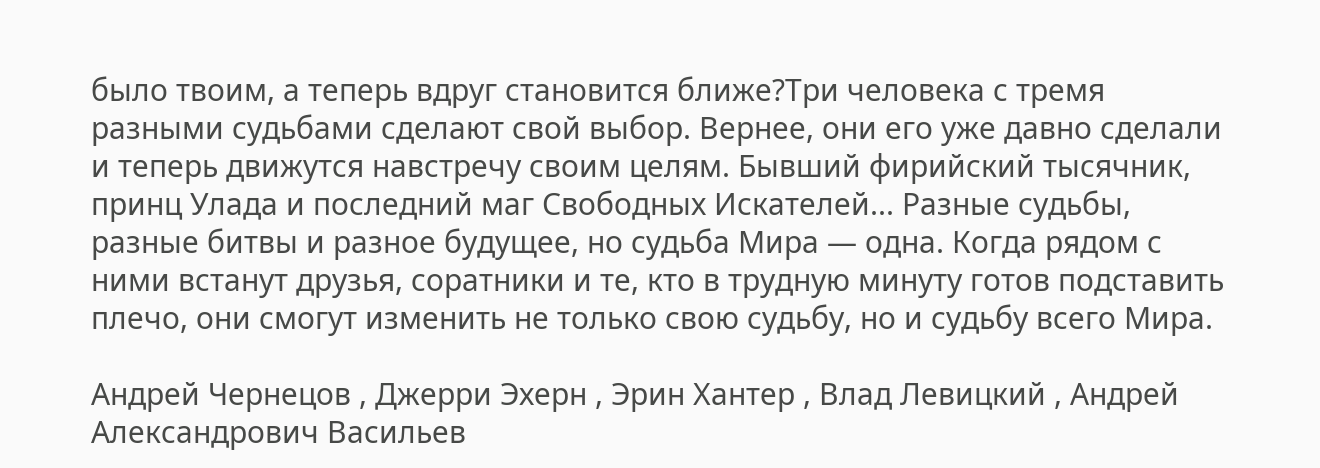было твоим, а теперь вдруг становится ближе?Три человека с тремя разными судьбами сделают свой выбор. Вернее, они его уже давно сделали и теперь движутся навстречу своим целям. Бывший фирийский тысячник, принц Улада и последний маг Свободных Искателей... Разные судьбы, разные битвы и разное будущее, но судьба Мира — одна. Когда рядом с ними встанут друзья, соратники и те, кто в трудную минуту готов подставить плечо, они смогут изменить не только свою судьбу, но и судьбу всего Мира.

Андрей Чернецов , Джерри Эхерн , Эрин Хантер , Влад Левицкий , Андрей Александрович Васильев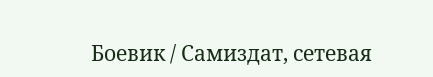Боевик / Самиздат, сетевая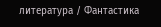литература / Фантастика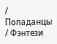/ Попаданцы / Фэнтези